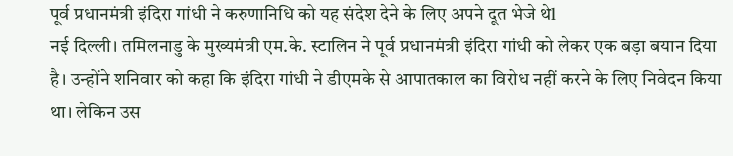पूर्व प्रधानमंत्री इंदिरा गांधी ने करुणानिधि को यह संदेश देने के लिए अपने दूत भेजे थेl
नई दिल्ली। तमिलनाडु के मुख्यमंत्री एम.के. स्टालिन ने पूर्व प्रधानमंत्री इंदिरा गांधी को लेकर एक बड़ा बयान दिया है। उन्होंने शनिवार को कहा कि इंदिरा गांधी ने डीएमके से आपातकाल का विरोध नहीं करने के लिए निवेदन किया था। लेकिन उस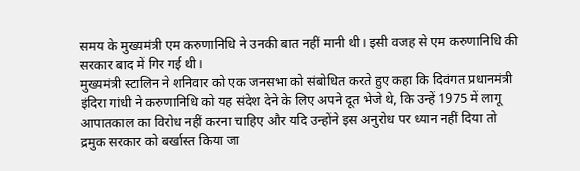समय के मुख्यमंत्री एम करुणानिधि ने उनकी बात नहीं मानी थी। इसी वजह से एम करुणानिधि की सरकार बाद में गिर गई थी।
मुख्यमंत्री स्टालिन ने शनिवार को एक जनसभा को संबोधित करते हुए कहा कि दिवंगत प्रधानमंत्री इंदिरा गांधी ने करुणानिधि को यह संदेश देने के लिए अपने दूत भेजे थे, कि उन्हें 1975 में लागू आपातकाल का विरोध नहीं करना चाहिए और यदि उन्होंने इस अनुरोध पर ध्यान नहीं दिया तो द्रमुक सरकार को बर्खास्त किया जा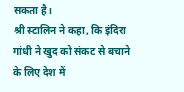सकता है।
श्री स्टालिन ने कहा, कि इंदिरा गांधी ने खुद को संकट से बचाने के लिए देश में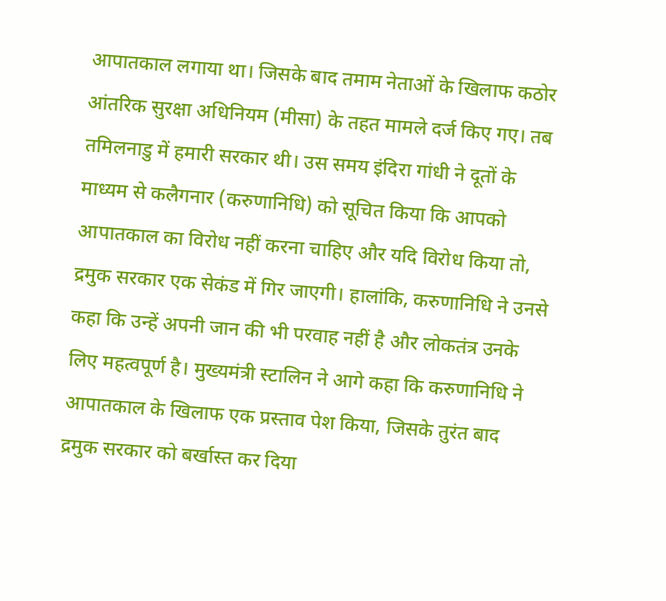आपातकाल लगाया था। जिसके बाद तमाम नेताओं के खिलाफ कठोर आंतरिक सुरक्षा अधिनियम (मीसा) के तहत मामले दर्ज किए गए। तब तमिलनाडु में हमारी सरकार थी। उस समय इंदिरा गांधी ने दूतों के माध्यम से कलैगनार (करुणानिधि) को सूचित किया कि आपको आपातकाल का विरोध नहीं करना चाहिए और यदि विरोध किया तो, द्रमुक सरकार एक सेकंड में गिर जाएगी। हालांकि, करुणानिधि ने उनसे कहा कि उन्हें अपनी जान की भी परवाह नहीं है और लोकतंत्र उनके लिए महत्वपूर्ण है। मुख्यमंत्री स्टालिन ने आगे कहा कि करुणानिधि ने आपातकाल के खिलाफ एक प्रस्ताव पेश किया, जिसके तुरंत बाद द्रमुक सरकार को बर्खास्त कर दिया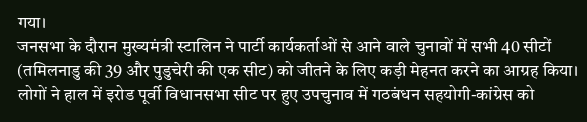गया।
जनसभा के दौरान मुख्यमंत्री स्टालिन ने पार्टी कार्यकर्ताओं से आने वाले चुनावों में सभी 40 सीटों (तमिलनाडु की 39 और पुडुचेरी की एक सीट) को जीतने के लिए कड़ी मेहनत करने का आग्रह किया। लोगों ने हाल में इरोड पूर्वी विधानसभा सीट पर हुए उपचुनाव में गठबंधन सहयोगी-कांग्रेस को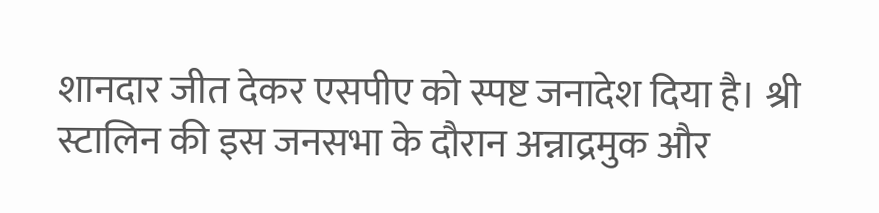शानदार जीत देकर एसपीए को स्पष्ट जनादेश दिया है। श्री स्टालिन की इस जनसभा के दौरान अन्नाद्रमुक और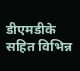डीएमडीके सहित विभिन्न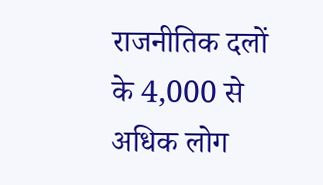राजनीतिक दलों के 4,000 से अधिक लोग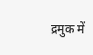द्रमुक में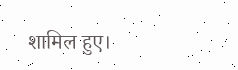शामिल हुए।